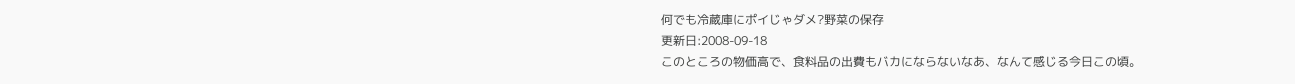何でも冷蔵庫にポイじゃダメ?野菜の保存
更新日:2008-09-18
このところの物価高で、食料品の出費もバカにならないなあ、なんて感じる今日この頃。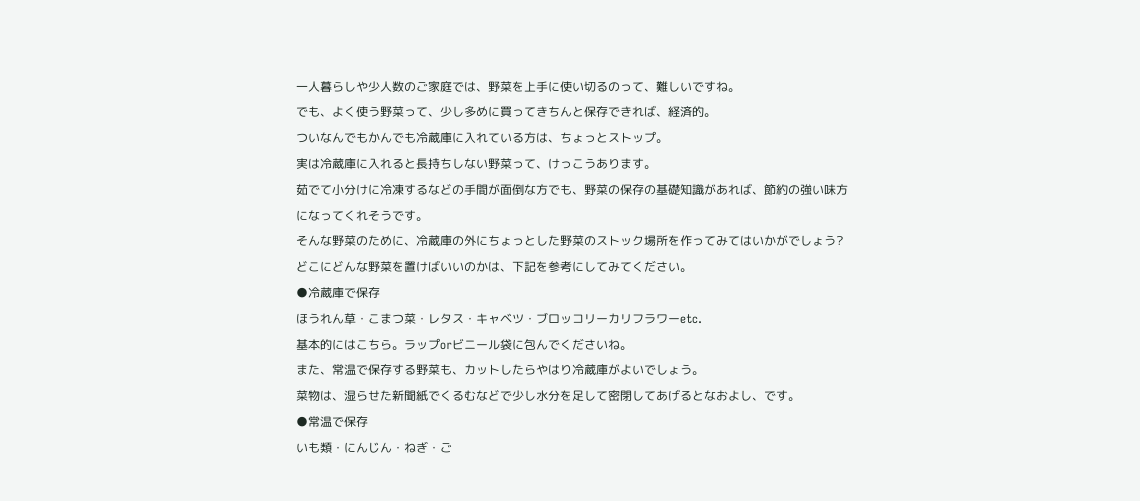一人暮らしや少人数のご家庭では、野菜を上手に使い切るのって、難しいですね。
でも、よく使う野菜って、少し多めに買ってきちんと保存できれば、経済的。
ついなんでもかんでも冷蔵庫に入れている方は、ちょっとストップ。
実は冷蔵庫に入れると長持ちしない野菜って、けっこうあります。
茹でて小分けに冷凍するなどの手間が面倒な方でも、野菜の保存の基礎知識があれば、節約の強い味方になってくれそうです。
そんな野菜のために、冷蔵庫の外にちょっとした野菜のストック場所を作ってみてはいかがでしょう?
どこにどんな野菜を置けばいいのかは、下記を参考にしてみてください。
●冷蔵庫で保存
ほうれん草・こまつ菜・レタス・キャベツ・ブロッコリーカリフラワーetc.
基本的にはこちら。ラップorビニール袋に包んでくださいね。
また、常温で保存する野菜も、カットしたらやはり冷蔵庫がよいでしょう。
菜物は、湿らせた新聞紙でくるむなどで少し水分を足して密閉してあげるとなおよし、です。
●常温で保存
いも類・にんじん・ねぎ・ご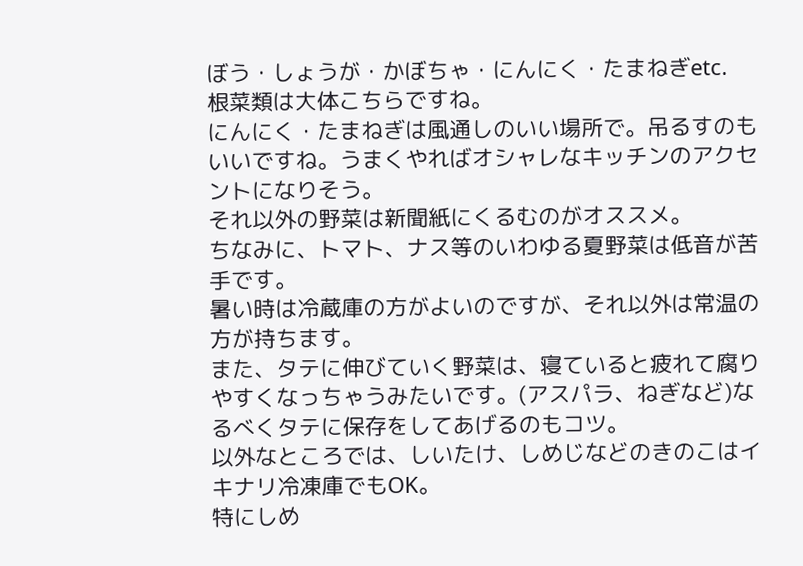ぼう・しょうが・かぼちゃ・にんにく・たまねぎetc.
根菜類は大体こちらですね。
にんにく・たまねぎは風通しのいい場所で。吊るすのもいいですね。うまくやればオシャレなキッチンのアクセントになりそう。
それ以外の野菜は新聞紙にくるむのがオススメ。
ちなみに、トマト、ナス等のいわゆる夏野菜は低音が苦手です。
暑い時は冷蔵庫の方がよいのですが、それ以外は常温の方が持ちます。
また、タテに伸びていく野菜は、寝ていると疲れて腐りやすくなっちゃうみたいです。(アスパラ、ねぎなど)なるべくタテに保存をしてあげるのもコツ。
以外なところでは、しいたけ、しめじなどのきのこはイキナリ冷凍庫でもOK。
特にしめ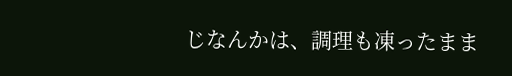じなんかは、調理も凍ったまま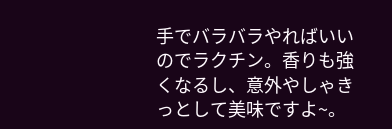手でバラバラやればいいのでラクチン。香りも強くなるし、意外やしゃきっとして美味ですよ~。